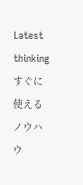Latest thinking
すぐに使えるノウハウ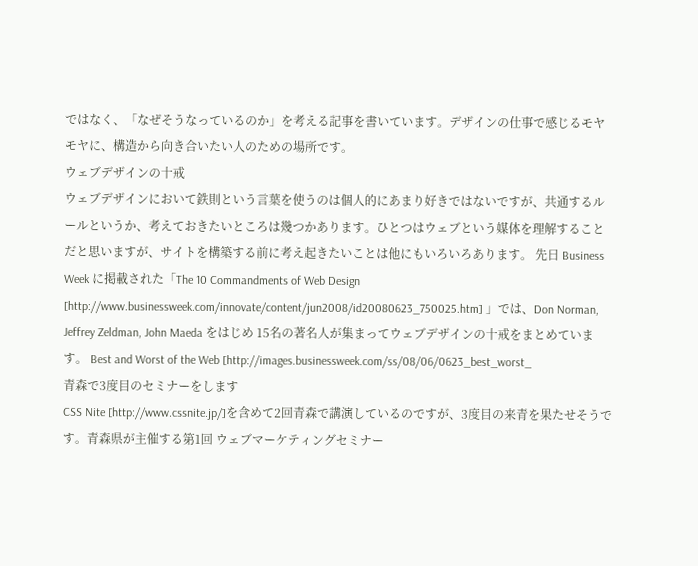ではなく、「なぜそうなっているのか」を考える記事を書いています。デザインの仕事で感じるモヤモヤに、構造から向き合いたい人のための場所です。
ウェブデザインの十戒
ウェブデザインにおいて鉄則という言葉を使うのは個人的にあまり好きではないですが、共通するルールというか、考えておきたいところは幾つかあります。ひとつはウェブという媒体を理解することだと思いますが、サイトを構築する前に考え起きたいことは他にもいろいろあります。 先日 Business Week に掲載された「The 10 Commandments of Web Design [http://www.businessweek.com/innovate/content/jun2008/id20080623_750025.htm] 」では、Don Norman, Jeffrey Zeldman, John Maeda をはじめ 15名の著名人が集まってウェブデザインの十戒をまとめています。 Best and Worst of the Web [http://images.businessweek.com/ss/08/06/0623_best_worst_
青森で3度目のセミナーをします
CSS Nite [http://www.cssnite.jp/]を含めて2回青森で講演しているのですが、3度目の来青を果たせそうです。青森県が主催する第1回 ウェブマーケティングセミナー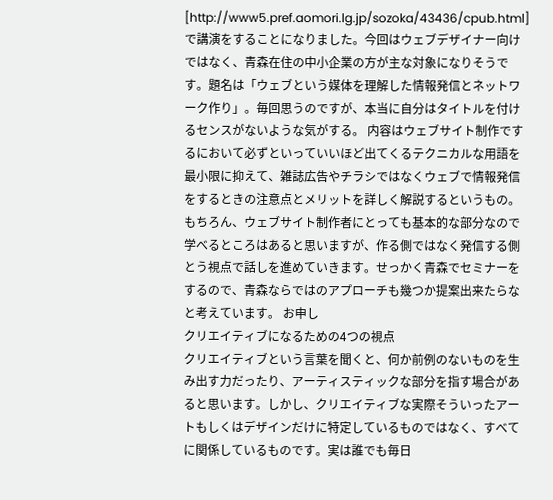[http://www5.pref.aomori.lg.jp/sozoka/43436/cpub.html] で講演をすることになりました。今回はウェブデザイナー向けではなく、青森在住の中小企業の方が主な対象になりそうです。題名は「ウェブという媒体を理解した情報発信とネットワーク作り」。毎回思うのですが、本当に自分はタイトルを付けるセンスがないような気がする。 内容はウェブサイト制作でするにおいて必ずといっていいほど出てくるテクニカルな用語を最小限に抑えて、雑誌広告やチラシではなくウェブで情報発信をするときの注意点とメリットを詳しく解説するというもの。もちろん、ウェブサイト制作者にとっても基本的な部分なので学べるところはあると思いますが、作る側ではなく発信する側とう視点で話しを進めていきます。せっかく青森でセミナーをするので、青森ならではのアプローチも幾つか提案出来たらなと考えています。 お申し
クリエイティブになるための4つの視点
クリエイティブという言葉を聞くと、何か前例のないものを生み出す力だったり、アーティスティックな部分を指す場合があると思います。しかし、クリエイティブな実際そういったアートもしくはデザインだけに特定しているものではなく、すべてに関係しているものです。実は誰でも毎日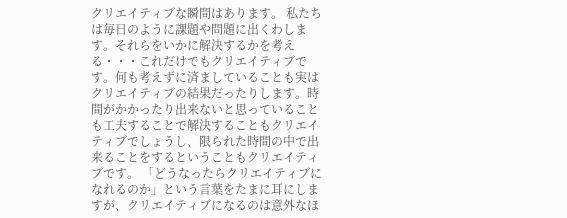クリエイティブな瞬間はあります。 私たちは毎日のように課題や問題に出くわします。それらをいかに解決するかを考える・・・これだけでもクリエイティブです。何も考えずに済ましていることも実はクリエイティブの結果だったりします。時間がかかったり出来ないと思っていることも工夫することで解決することもクリエイティブでしょうし、限られた時間の中で出来ることをするということもクリエイティブです。 「どうなったらクリエイティブになれるのか」という言葉をたまに耳にしますが、クリエイティブになるのは意外なほ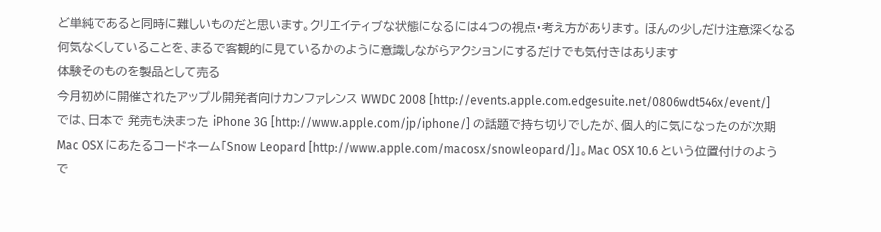ど単純であると同時に難しいものだと思います。クリエイティブな状態になるには4つの視点・考え方があります。 ほんの少しだけ注意深くなる 何気なくしていることを、まるで客観的に見ているかのように意識しながらアクションにするだけでも気付きはあります
体験そのものを製品として売る
今月初めに開催されたアップル開発者向けカンファレンス WWDC 2008 [http://events.apple.com.edgesuite.net/0806wdt546x/event/] では、日本で 発売も決まった iPhone 3G [http://www.apple.com/jp/iphone/] の話題で持ち切りでしたが、個人的に気になったのが次期 Mac OSX にあたるコードネーム「Snow Leopard [http://www.apple.com/macosx/snowleopard/]」。Mac OSX 10.6 という位置付けのようで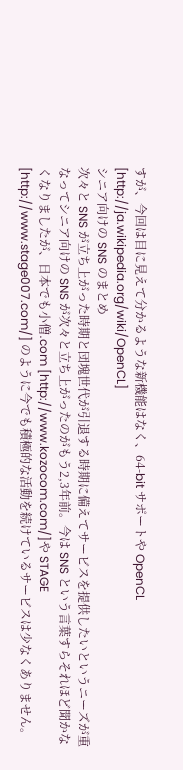すが、今回は目に見えて分かるような新機能はなく、64-bit サポートや OpenCL [http://ja.wikipedia.org/wiki/OpenCL]
シニア向けの SNS のまとめ
次々と SNS が立ち上がった時期と団塊世代が引退する時期に備えてサービスを提供したいというニーズが重なってシニア向けの SNS が次々と立ち上がったのがもう2,3年前。今は SNS という言葉すらそれほど聞かなくなりましたが、日本でも小僧.com [http://www.kozocom.com/]や STAGE [http://www.stage007.com/] のように今でも積極的な活動を続けているサービスは少なくありません。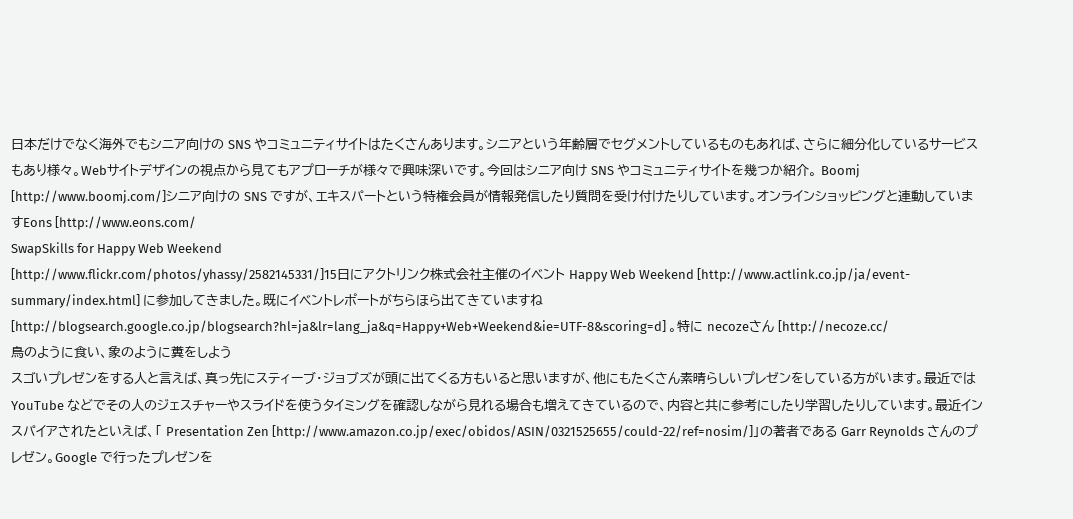日本だけでなく海外でもシニア向けの SNS やコミュニティサイトはたくさんあります。シニアという年齢層でセグメントしているものもあれば、さらに細分化しているサービスもあり様々。Webサイトデザインの視点から見てもアプローチが様々で興味深いです。今回はシニア向け SNS やコミュニティサイトを幾つか紹介。 Boomj [http://www.boomj.com/]シニア向けの SNS ですが、エキスパートという特権会員が情報発信したり質問を受け付けたりしています。オンラインショッピングと連動していますEons [http://www.eons.com/
SwapSkills for Happy Web Weekend
[http://www.flickr.com/photos/yhassy/2582145331/]15日にアクトリンク株式会社主催のイベント Happy Web Weekend [http://www.actlink.co.jp/ja/event-summary/index.html] に参加してきました。既にイベントレポートがちらほら出てきていますね [http://blogsearch.google.co.jp/blogsearch?hl=ja&lr=lang_ja&q=Happy+Web+Weekend&ie=UTF-8&scoring=d] 。特に necozeさん [http://necoze.cc/
鳥のように食い、象のように糞をしよう
スゴいプレゼンをする人と言えば、真っ先にスティーブ・ジョブズが頭に出てくる方もいると思いますが、他にもたくさん素晴らしいプレゼンをしている方がいます。最近では YouTube などでその人のジェスチャーやスライドを使うタイミングを確認しながら見れる場合も増えてきているので、内容と共に参考にしたり学習したりしています。最近インスパイアされたといえば、「 Presentation Zen [http://www.amazon.co.jp/exec/obidos/ASIN/0321525655/could-22/ref=nosim/]」の著者である Garr Reynolds さんのプレゼン。Google で行ったプレゼンを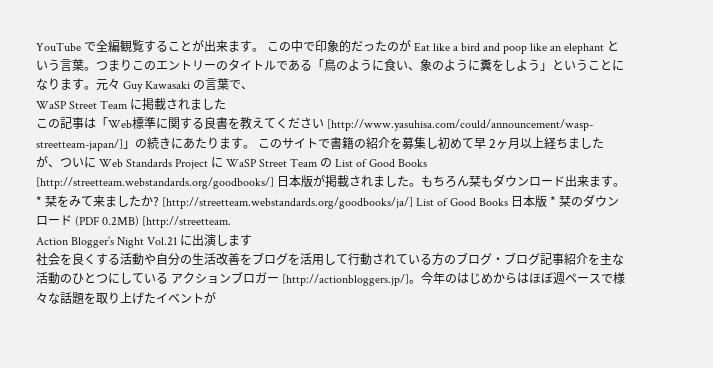YouTube で全編観覧することが出来ます。 この中で印象的だったのが Eat like a bird and poop like an elephant という言葉。つまりこのエントリーのタイトルである「鳥のように食い、象のように糞をしよう」ということになります。元々 Guy Kawasaki の言葉で、
WaSP Street Team に掲載されました
この記事は「Web標準に関する良書を教えてください [http://www.yasuhisa.com/could/announcement/wasp-streetteam-japan/]」の続きにあたります。 このサイトで書籍の紹介を募集し初めて早 2ヶ月以上経ちましたが、ついに Web Standards Project に WaSP Street Team の List of Good Books [http://streetteam.webstandards.org/goodbooks/] 日本版が掲載されました。もちろん栞もダウンロード出来ます。 * 栞をみて来ましたか? [http://streetteam.webstandards.org/goodbooks/ja/] List of Good Books 日本版 * 栞のダウンロード (PDF 0.2MB) [http://streetteam.
Action Blogger’s Night Vol.21 に出演します
社会を良くする活動や自分の生活改善をブログを活用して行動されている方のブログ・ブログ記事紹介を主な活動のひとつにしている アクションブロガー [http://actionbloggers.jp/]。今年のはじめからはほぼ週ペースで様々な話題を取り上げたイベントが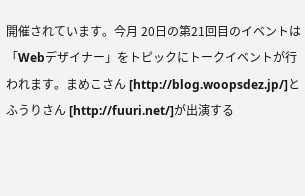開催されています。今月 20日の第21回目のイベントは「Webデザイナー」をトピックにトークイベントが行われます。まめこさん [http://blog.woopsdez.jp/]と ふうりさん [http://fuuri.net/]が出演する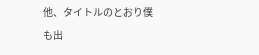他、タイトルのとおり僕も出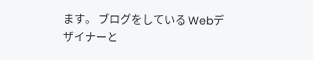ます。 ブログをしている Webデザイナーと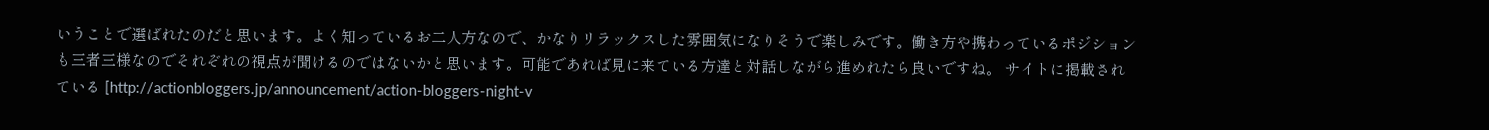いうことで選ばれたのだと思います。よく知っているお二人方なので、かなりリラックスした雰囲気になりそうで楽しみです。働き方や携わっているポジションも三者三様なのでそれぞれの視点が聞けるのではないかと思います。可能であれば見に来ている方達と対話しながら進めれたら良いですね。 サイトに掲載されている [http://actionbloggers.jp/announcement/action-bloggers-night-v